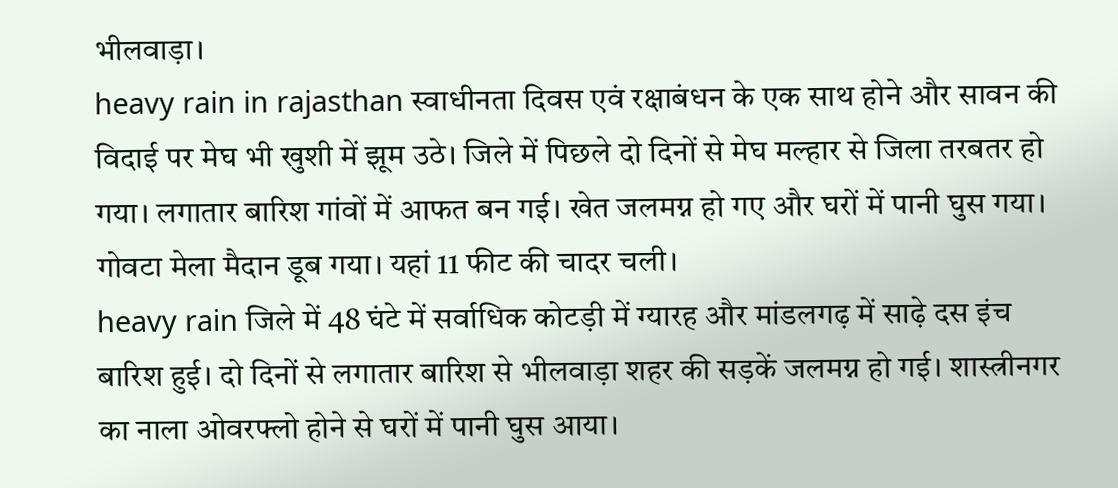भीलवाड़ा।
heavy rain in rajasthan स्वाधीनता दिवस एवं रक्षाबंधन के एक साथ होने और सावन की विदाई पर मेघ भी खुशी में झूम उठे। जिले में पिछले दो दिनों से मेघ मल्हार से जिला तरबतर हो गया। लगातार बारिश गांवों में आफत बन गई। खेत जलमग्न हो गए और घरों में पानी घुस गया। गोवटा मेला मैदान डूब गया। यहां 11 फीट की चादर चली।
heavy rain जिले में 48 घंटे में सर्वाधिक कोटड़ी में ग्यारह और मांडलगढ़ में साढ़े दस इंच बारिश हुई। दो दिनों से लगातार बारिश से भीलवाड़ा शहर की सड़कें जलमग्न हो गई। शास्त्रीनगर का नाला ओवरफ्लो होने से घरों में पानी घुस आया।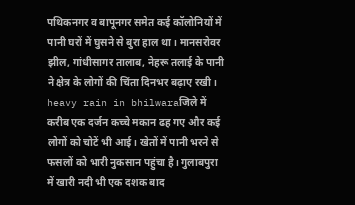पथिकनगर व बापूनगर समेत कई कॉलोनियों में पानी घरों में घुसने से बुरा हाल था। मानसरोवर झील, गांधीसागर तालाब, नेहरू तलाई के पानी ने क्षेत्र के लोगों की चिंता दिनभर बढ़ाए रखी।
heavy rain in bhilwaraजिले में करीब एक दर्जन कच्चे मकान ढह गए और कई लोगों को चोटें भी आई। खेतों में पानी भरने से फसलों को भारी नुकसान पहुंचा है। गुलाबपुरा में खारी नदी भी एक दशक बाद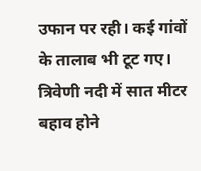उफान पर रही। कई गांवों के तालाब भी टूट गए। त्रिवेणी नदी में सात मीटर बहाव होने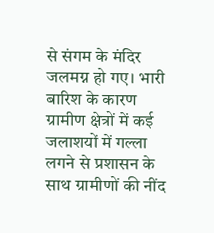से संगम के मंदिर जलमग्न हो गए। भारी बारिश के कारण ग्रामीण क्षेत्रों में कई जलाशयों में गल्ला लगने से प्रशासन के साथ ग्रामीणों की नींद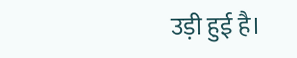उड़ी हुई है।